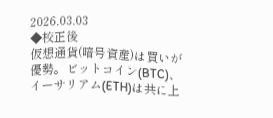2026.03.03
◆校正後
仮想通貨(暗号資産)は買いが優勢。ビットコイン(BTC)、イーサリアム(ETH)は共に上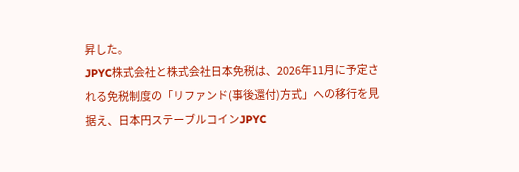昇した。
JPYC株式会社と株式会社日本免税は、2026年11月に予定される免税制度の「リファンド(事後還付)方式」への移行を見据え、日本円ステーブルコインJPYC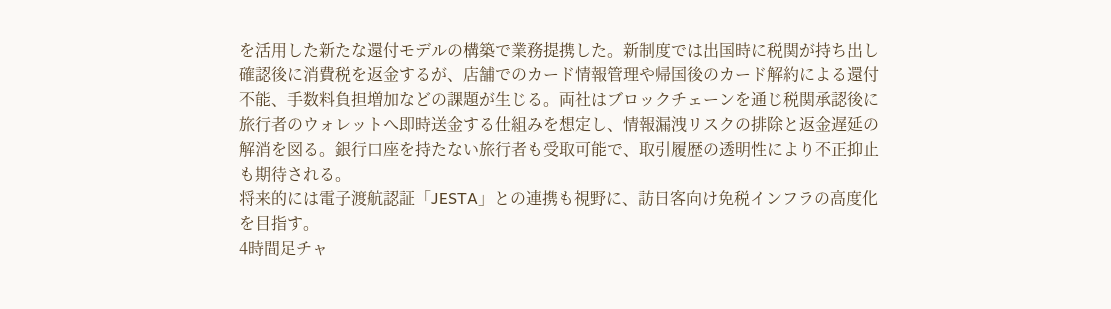を活用した新たな還付モデルの構築で業務提携した。新制度では出国時に税関が持ち出し確認後に消費税を返金するが、店舗でのカード情報管理や帰国後のカード解約による還付不能、手数料負担増加などの課題が生じる。両社はブロックチェーンを通じ税関承認後に旅行者のウォレットへ即時送金する仕組みを想定し、情報漏洩リスクの排除と返金遅延の解消を図る。銀行口座を持たない旅行者も受取可能で、取引履歴の透明性により不正抑止も期待される。
将来的には電子渡航認証「JESTA」との連携も視野に、訪日客向け免税インフラの高度化を目指す。
4時間足チャ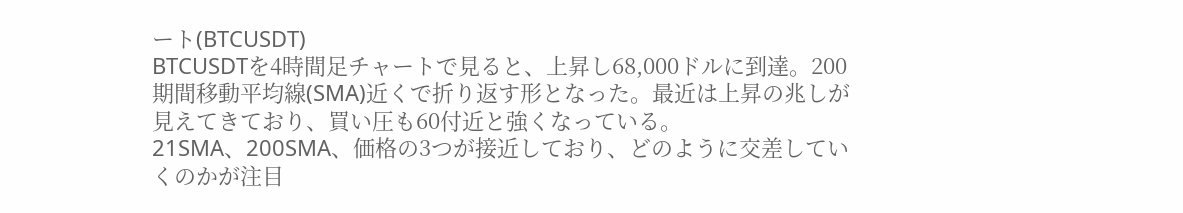ート(BTCUSDT)
BTCUSDTを4時間足チャートで見ると、上昇し68,000ドルに到達。200期間移動平均線(SMA)近くで折り返す形となった。最近は上昇の兆しが見えてきており、買い圧も60付近と強くなっている。
21SMA、200SMA、価格の3つが接近しており、どのように交差していくのかが注目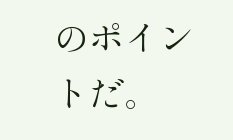のポイントだ。